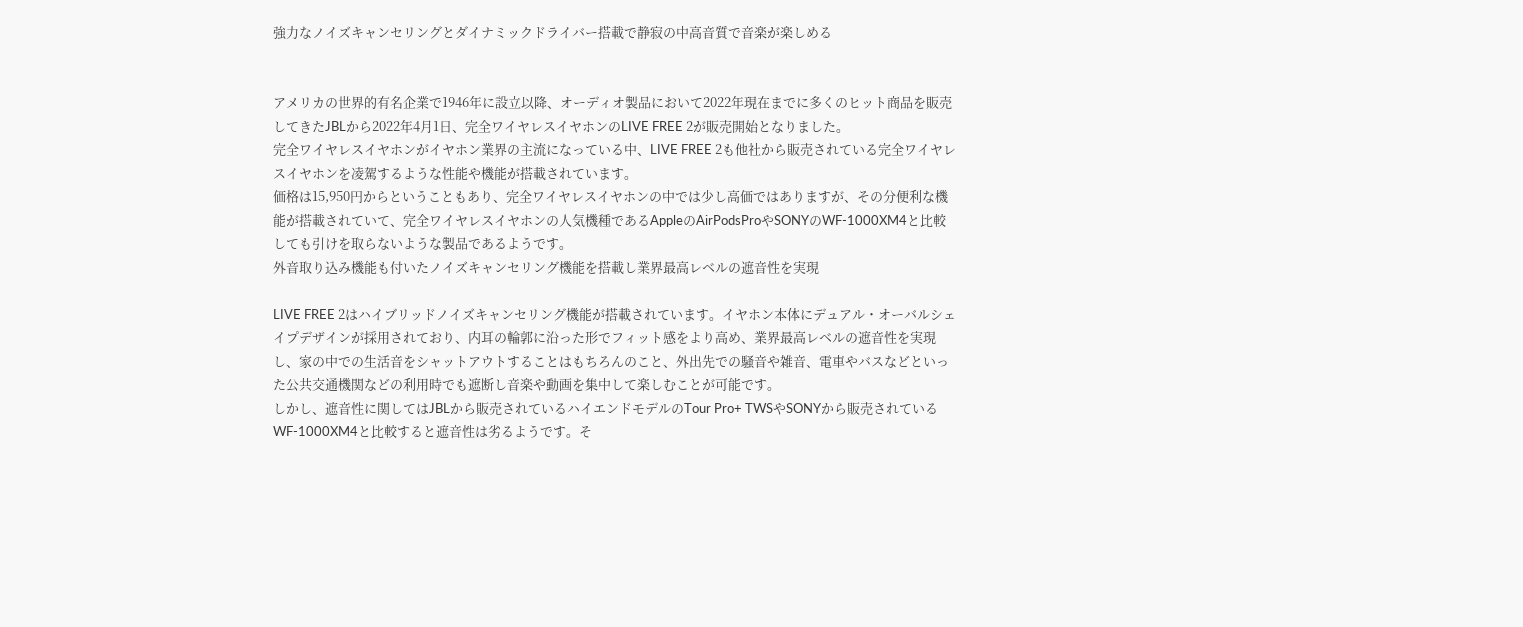強力なノイズキャンセリングとダイナミックドライバー搭載で静寂の中高音質で音楽が楽しめる


アメリカの世界的有名企業で1946年に設立以降、オーディオ製品において2022年現在までに多くのヒット商品を販売してきたJBLから2022年4月1日、完全ワイヤレスイヤホンのLIVE FREE 2が販売開始となりました。
完全ワイヤレスイヤホンがイヤホン業界の主流になっている中、LIVE FREE 2も他社から販売されている完全ワイヤレスイヤホンを凌駕するような性能や機能が搭載されています。
価格は15,950円からということもあり、完全ワイヤレスイヤホンの中では少し高価ではありますが、その分便利な機能が搭載されていて、完全ワイヤレスイヤホンの人気機種であるAppleのAirPodsProやSONYのWF-1000XM4と比較しても引けを取らないような製品であるようです。
外音取り込み機能も付いたノイズキャンセリング機能を搭載し業界最高レベルの遮音性を実現

LIVE FREE 2はハイブリッドノイズキャンセリング機能が搭載されています。イヤホン本体にデュアル・オーバルシェイプデザインが採用されており、内耳の輪郭に沿った形でフィット感をより高め、業界最高レベルの遮音性を実現し、家の中での生活音をシャットアウトすることはもちろんのこと、外出先での騒音や雑音、電車やバスなどといった公共交通機関などの利用時でも遮断し音楽や動画を集中して楽しむことが可能です。
しかし、遮音性に関してはJBLから販売されているハイエンドモデルのTour Pro+ TWSやSONYから販売されているWF-1000XM4と比較すると遮音性は劣るようです。そ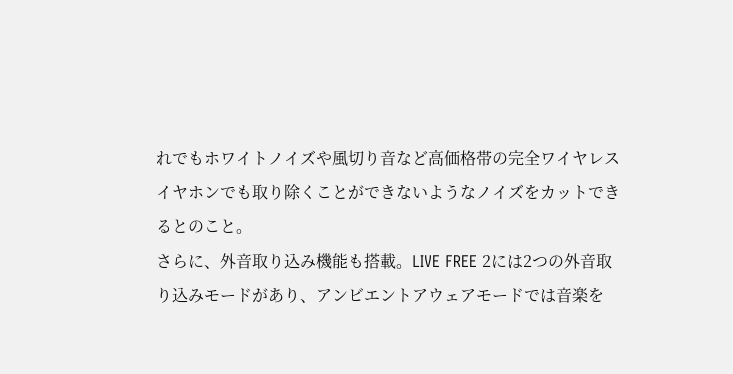れでもホワイトノイズや風切り音など高価格帯の完全ワイヤレスイヤホンでも取り除くことができないようなノイズをカットできるとのこと。
さらに、外音取り込み機能も搭載。LIVE FREE 2には2つの外音取り込みモードがあり、アンビエントアウェアモードでは音楽を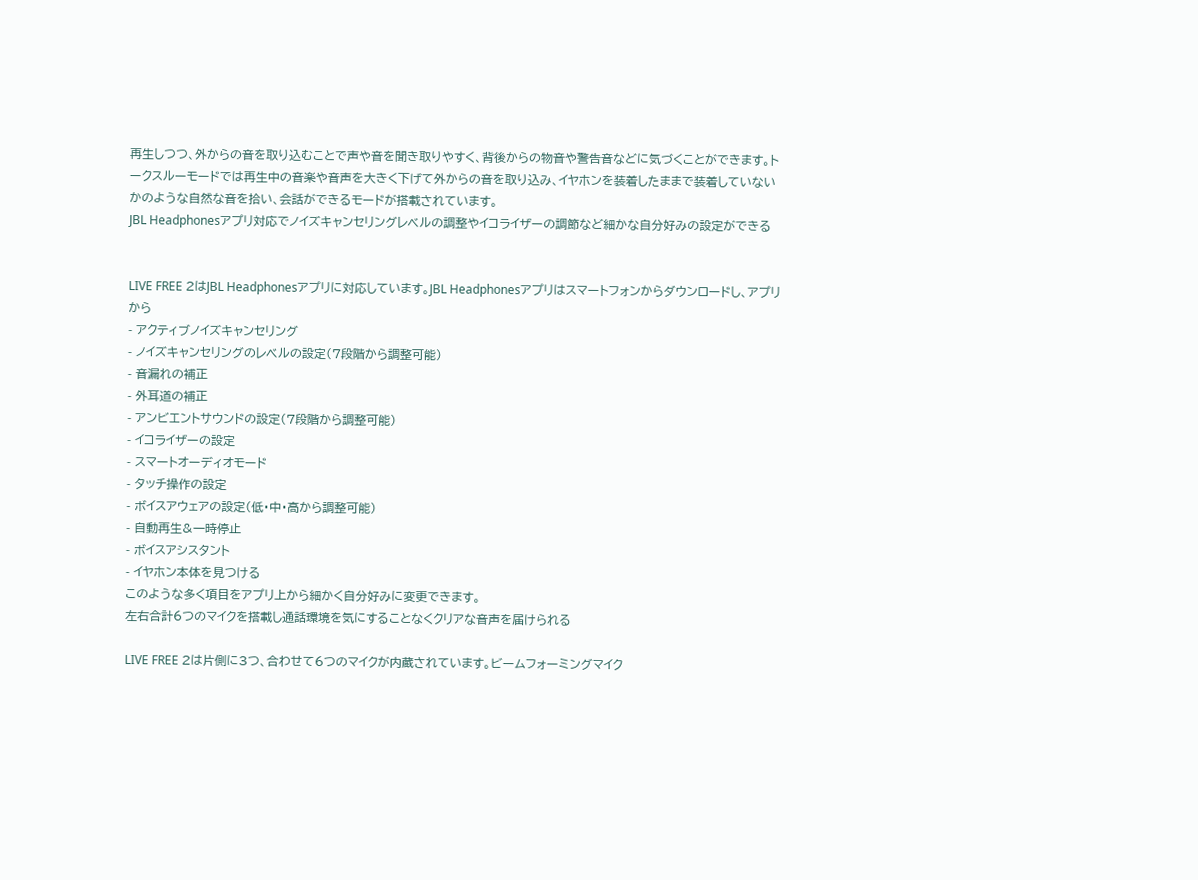再生しつつ、外からの音を取り込むことで声や音を聞き取りやすく、背後からの物音や警告音などに気づくことができます。トークスルーモードでは再生中の音楽や音声を大きく下げて外からの音を取り込み、イヤホンを装着したままで装着していないかのような自然な音を拾い、会話ができるモードが搭載されています。
JBL Headphonesアプリ対応でノイズキャンセリングレベルの調整やイコライザーの調節など細かな自分好みの設定ができる


LIVE FREE 2はJBL Headphonesアプリに対応しています。JBL Headphonesアプリはスマートフォンからダウンロードし、アプリから
- アクティブノイズキャンセリング
- ノイズキャンセリングのレベルの設定(7段階から調整可能)
- 音漏れの補正
- 外耳道の補正
- アンビエントサウンドの設定(7段階から調整可能)
- イコライザーの設定
- スマートオーディオモード
- タッチ操作の設定
- ボイスアウェアの設定(低・中・高から調整可能)
- 自動再生&一時停止
- ボイスアシスタント
- イヤホン本体を見つける
このような多く項目をアプリ上から細かく自分好みに変更できます。
左右合計6つのマイクを搭載し通話環境を気にすることなくクリアな音声を届けられる

LIVE FREE 2は片側に3つ、合わせて6つのマイクが内蔵されています。ビームフォーミングマイク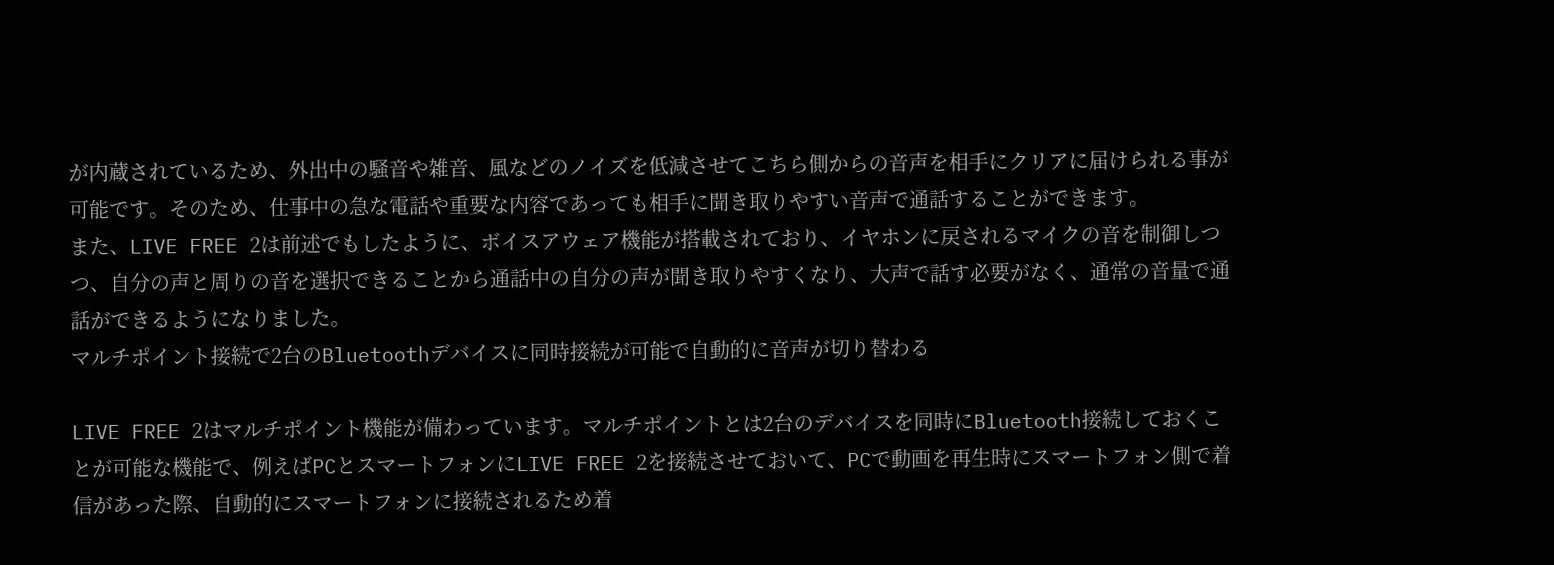が内蔵されているため、外出中の騒音や雑音、風などのノイズを低減させてこちら側からの音声を相手にクリアに届けられる事が可能です。そのため、仕事中の急な電話や重要な内容であっても相手に聞き取りやすい音声で通話することができます。
また、LIVE FREE 2は前述でもしたように、ボイスアウェア機能が搭載されており、イヤホンに戻されるマイクの音を制御しつつ、自分の声と周りの音を選択できることから通話中の自分の声が聞き取りやすくなり、大声で話す必要がなく、通常の音量で通話ができるようになりました。
マルチポイント接続で2台のBluetoothデバイスに同時接続が可能で自動的に音声が切り替わる

LIVE FREE 2はマルチポイント機能が備わっています。マルチポイントとは2台のデバイスを同時にBluetooth接続しておくことが可能な機能で、例えばPCとスマートフォンにLIVE FREE 2を接続させておいて、PCで動画を再生時にスマートフォン側で着信があった際、自動的にスマートフォンに接続されるため着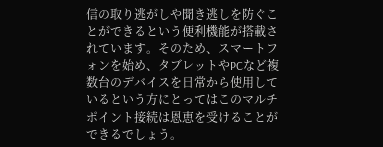信の取り逃がしや聞き逃しを防ぐことができるという便利機能が搭載されています。そのため、スマートフォンを始め、タブレットやPCなど複数台のデバイスを日常から使用しているという方にとってはこのマルチポイント接続は恩恵を受けることができるでしょう。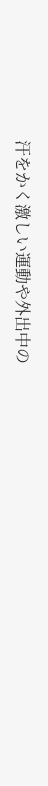汗をかく激しい運動や外出中の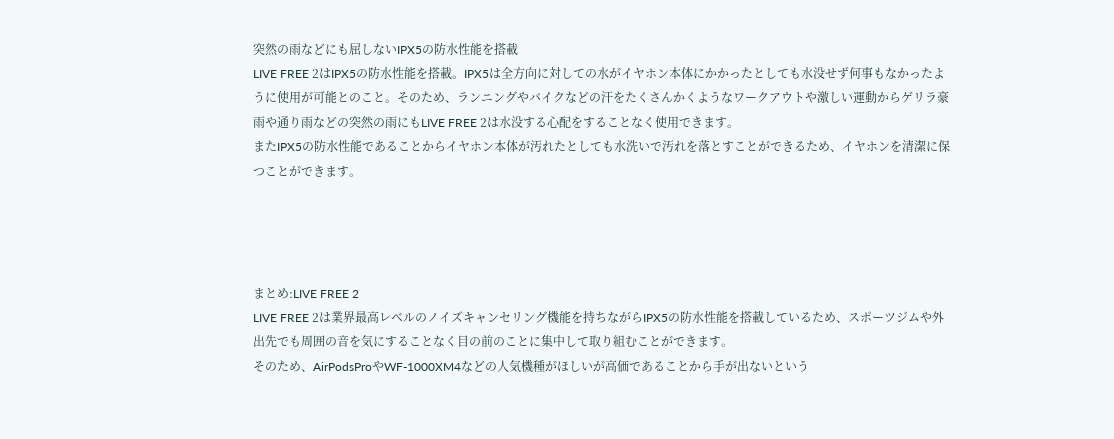突然の雨などにも屈しないIPX5の防水性能を搭載
LIVE FREE 2はIPX5の防水性能を搭載。IPX5は全方向に対しての水がイヤホン本体にかかったとしても水没せず何事もなかったように使用が可能とのこと。そのため、ランニングやバイクなどの汗をたくさんかくようなワークアウトや激しい運動からゲリラ豪雨や通り雨などの突然の雨にもLIVE FREE 2は水没する心配をすることなく使用できます。
またIPX5の防水性能であることからイヤホン本体が汚れたとしても水洗いで汚れを落とすことができるため、イヤホンを清潔に保つことができます。




まとめ:LIVE FREE 2
LIVE FREE 2は業界最高レベルのノイズキャンセリング機能を持ちながらIPX5の防水性能を搭載しているため、スポーツジムや外出先でも周囲の音を気にすることなく目の前のことに集中して取り組むことができます。
そのため、AirPodsProやWF-1000XM4などの人気機種がほしいが高価であることから手が出ないという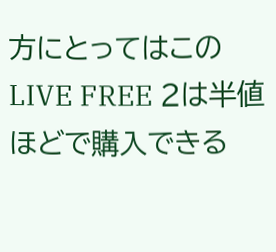方にとってはこのLIVE FREE 2は半値ほどで購入できる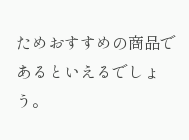ためおすすめの商品であるといえるでしょう。